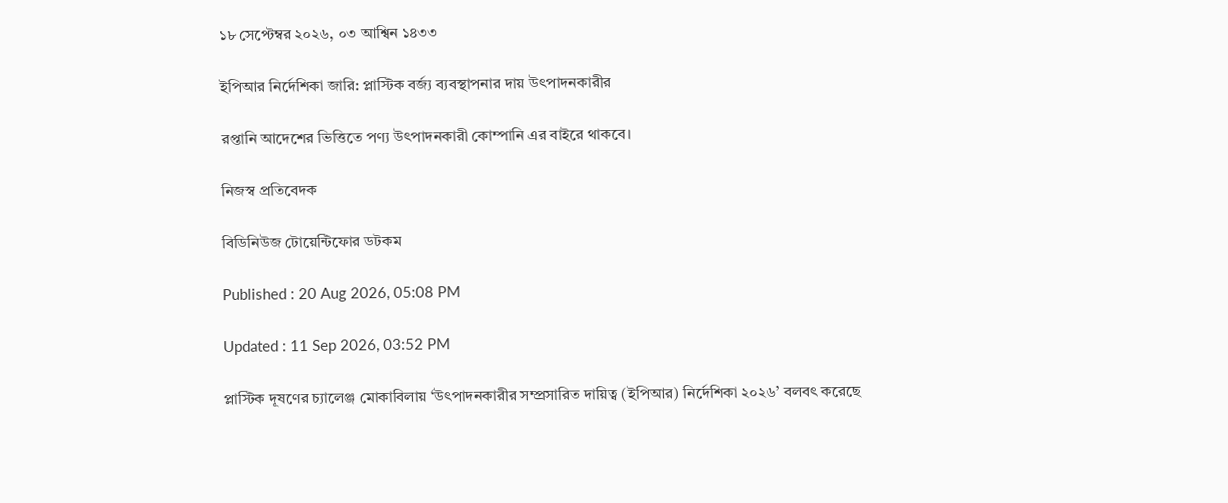১৮ সেপ্টেম্বর ২০২৬, ০৩ আশ্বিন ১৪৩৩

ইপিআর নির্দেশিকা জারি: প্লাস্টিক বর্জ্য ব্যবস্থাপনার দায় উৎপাদনকারীর

রপ্তানি আদেশের ভিত্তিতে পণ্য উৎপাদনকারী কোম্পানি এর বাইরে থাকবে।

নিজস্ব প্রতিবেদক

বিডিনিউজ টোয়েন্টিফোর ডটকম

Published : 20 Aug 2026, 05:08 PM

Updated : 11 Sep 2026, 03:52 PM

প্লাস্টিক দূষণের চ্যালেঞ্জ মোকাবিলায় ‘উৎপাদনকারীর সম্প্রসারিত দায়িত্ব (ইপিআর) নির্দেশিকা ২০২৬’ বলবৎ করেছে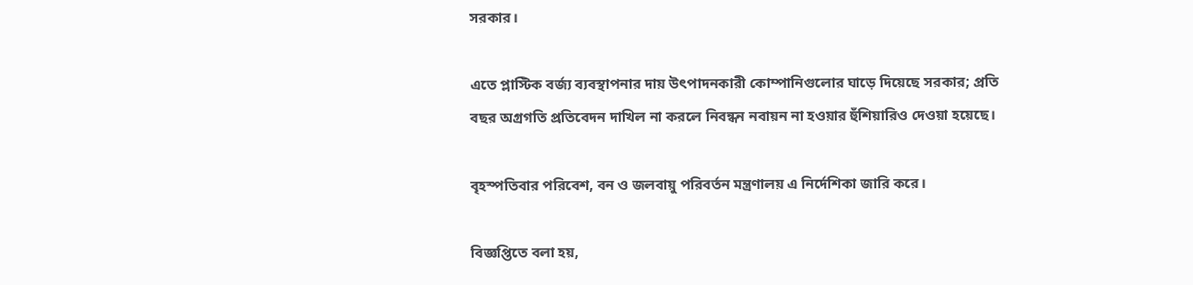সরকার।

এতে প্লাস্টিক বর্জ্য ব্যবস্থাপনার দায় উৎপাদনকারী কোম্পানিগুলোর ঘাড়ে দিয়েছে সরকার; প্রতি বছর অগ্রগতি প্রতিবেদন দাখিল না করলে নিবন্ধন নবায়ন না হওয়ার হুঁশিয়ারিও দেওয়া হয়েছে।

বৃহস্পতিবার পরিবেশ, বন ও জলবায়ু পরিবর্তন মন্ত্রণালয় এ নির্দেশিকা জারি করে।

বিজ্ঞপ্তিতে বলা হয়,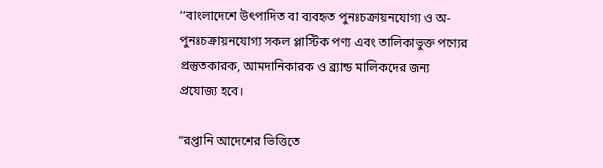‘‘বাংলাদেশে উৎপাদিত বা ব্যবহৃত পুনঃচক্রায়নযোগ্য ও অ-পুনঃচক্রায়নযোগ্য সকল প্লাস্টিক পণ্য এবং তালিকাভুক্ত পণ্যের প্রস্তুতকারক, আমদানিকারক ও ব্র্যান্ড মালিকদের জন্য প্রযোজ্য হবে।

“রপ্তানি আদেশের ভিত্তিতে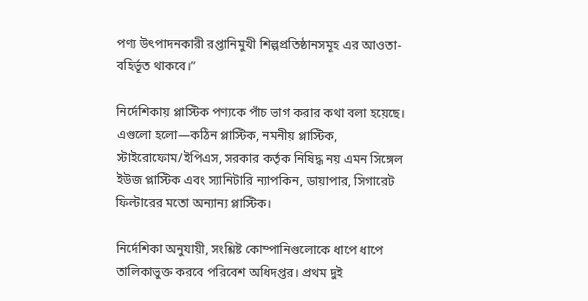পণ্য উৎপাদনকারী রপ্তানিমুখী শিল্পপ্রতিষ্ঠানসমূহ এর আওতা-বহির্ভূত থাকবে।”

নির্দেশিকায় প্লাস্টিক পণ্যকে পাঁচ ভাগ করার কথা বলা হয়েছে। এগুলো হলো—কঠিন প্লাস্টিক, নমনীয় প্লাস্টিক, স্টাইরোফোম/ইপিএস, সরকার কর্তৃক নিষিদ্ধ নয় এমন সিঙ্গেল ইউজ প্লাস্টিক এবং স্যানিটারি ন্যাপকিন, ডায়াপার, সিগারেট ফিল্টারের মতো অন্যান্য প্লাস্টিক।

নির্দেশিকা অনুযায়ী, সংশ্লিষ্ট কোম্পানিগুলোকে ধাপে ধাপে তালিকাভুক্ত করবে পরিবেশ অধিদপ্তর। প্রথম দুই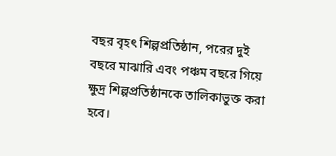বছর বৃহৎ শিল্পপ্রতিষ্ঠান, পরের দুই বছরে মাঝারি এবং পঞ্চম বছরে গিয়ে ক্ষুদ্র শিল্পপ্রতিষ্ঠানকে তালিকাভুক্ত করা হবে।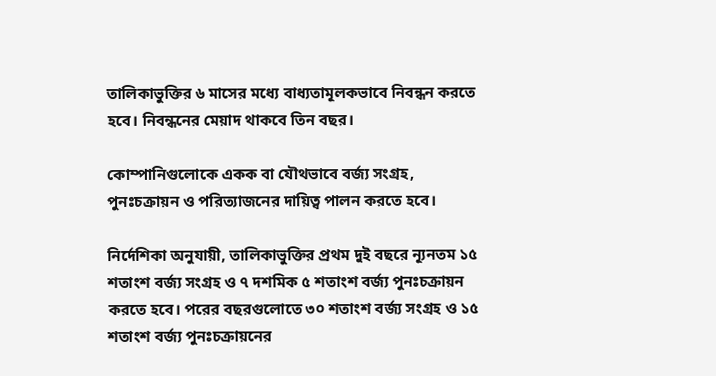তালিকাভুক্তির ৬ মাসের মধ্যে বাধ্যতামূলকভাবে নিবন্ধন করতে হবে। নিবন্ধনের মেয়াদ থাকবে তিন বছর।

কোম্পানিগুলোকে একক বা যৌথভাবে বর্জ্য সংগ্রহ, পুনঃচক্রায়ন ও পরিত্যাজনের দায়িত্ব পালন করতে হবে।

নির্দেশিকা অনুযায়ী, তালিকাভুক্তির প্রথম দুই বছরে ন্যূনতম ১৫ শতাংশ বর্জ্য সংগ্রহ ও ৭ দশমিক ৫ শতাংশ বর্জ্য পুনঃচক্রায়ন করতে হবে। পরের বছরগুলোতে ৩০ শতাংশ বর্জ্য সংগ্রহ ও ১৫ শতাংশ বর্জ্য পুনঃচক্রায়নের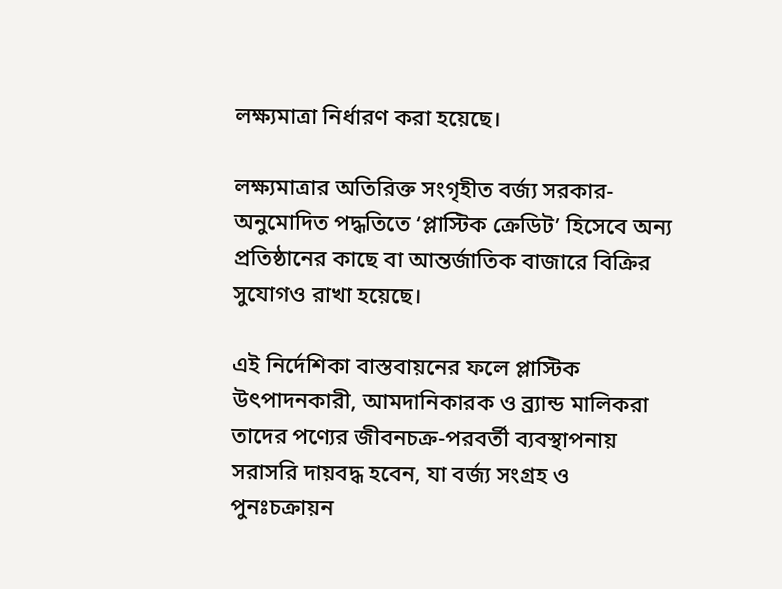লক্ষ্যমাত্রা নির্ধারণ করা হয়েছে।

লক্ষ্যমাত্রার অতিরিক্ত সংগৃহীত বর্জ্য সরকার-অনুমোদিত পদ্ধতিতে ‘প্লাস্টিক ক্রেডিট’ হিসেবে অন্য প্রতিষ্ঠানের কাছে বা আন্তর্জাতিক বাজারে বিক্রির সুযোগও রাখা হয়েছে।

এই নির্দেশিকা বাস্তবায়নের ফলে প্লাস্টিক উৎপাদনকারী, আমদানিকারক ও ব্র্যান্ড মালিকরা তাদের পণ্যের জীবনচক্র-পরবর্তী ব্যবস্থাপনায় সরাসরি দায়বদ্ধ হবেন, যা বর্জ্য সংগ্রহ ও পুনঃচক্রায়ন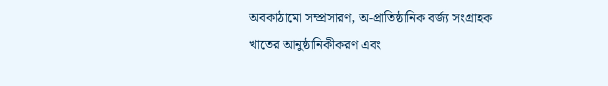অবকাঠামো সম্প্রসারণ, অ-প্রাতিষ্ঠানিক বর্জ্য সংগ্রাহক খাতের আনুষ্ঠানিকীকরণ এবং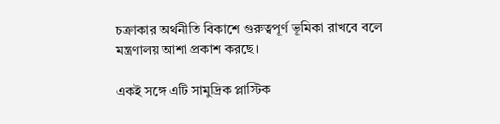চক্রাকার অর্থনীতি বিকাশে গুরুত্বপূর্ণ ভূমিকা রাখবে বলে মন্ত্রণালয় আশা প্রকাশ করছে।

একই সঙ্গে এটি সামুদ্রিক প্লাস্টিক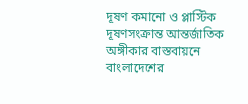দূষণ কমানো ও প্লাস্টিক দূষণসংক্রান্ত আন্তর্জাতিক অঙ্গীকার বাস্তবায়নে বাংলাদেশের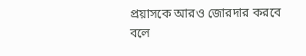প্রয়াসকে আরও জোরদার করবে বলে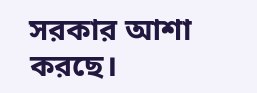সরকার আশা করছে।